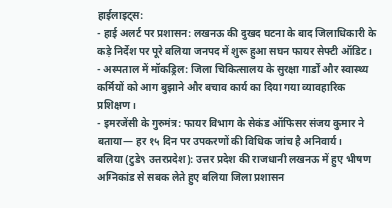हाईलाइट्स:
- हाई अलर्ट पर प्रशासन: लखनऊ की दुखद घटना के बाद जिलाधिकारी के कड़े निर्देश पर पूरे बलिया जनपद में शुरू हुआ सघन फायर सेफ्टी ऑडिट।
- अस्पताल में मॉकड्रिल: जिला चिकित्सालय के सुरक्षा गार्डों और स्वास्थ्य कर्मियों को आग बुझाने और बचाव कार्य का दिया गया व्यावहारिक प्रशिक्षण।
- इमरजेंसी के गुरुमंत्र: फायर विभाग के सेकंड ऑफिसर संजय कुमार ने बताया— हर १५ दिन पर उपकरणों की विधिक जांच है अनिवार्य।
बलिया (टुडे९ उत्तरप्रदेश): उत्तर प्रदेश की राजधानी लखनऊ में हुए भीषण अग्निकांड से सबक लेते हुए बलिया जिला प्रशासन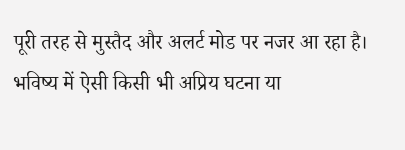पूरी तरह से मुस्तैद और अलर्ट मोड पर नजर आ रहा है। भविष्य में ऐसी किसी भी अप्रिय घटना या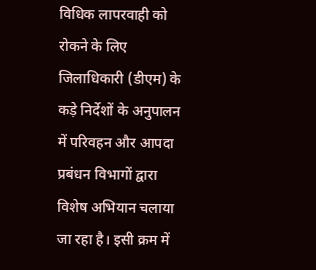विधिक लापरवाही को रोकने के लिए जिलाधिकारी (डीएम) के कड़े निर्देशों के अनुपालन में परिवहन और आपदा प्रबंधन विभागों द्वारा विशेष अभियान चलाया जा रहा है। इसी क्रम में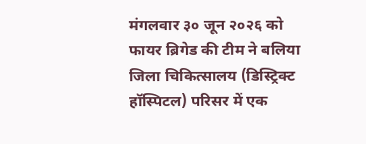मंगलवार ३० जून २०२६ को फायर ब्रिगेड की टीम ने बलिया जिला चिकित्सालय (डिस्ट्रिक्ट हॉस्पिटल) परिसर में एक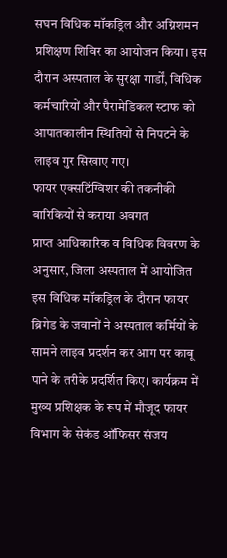सघन विधिक मॉकड्रिल और अग्निशमन प्रशिक्षण शिविर का आयोजन किया। इस दौरान अस्पताल के सुरक्षा गार्डों, विधिक कर्मचारियों और पैरामेडिकल स्टाफ को आपातकालीन स्थितियों से निपटने के लाइव गुर सिखाए गए।
फायर एक्सटिंग्विशर की तकनीकी बारिकियों से कराया अवगत
प्राप्त आधिकारिक व विधिक विवरण के अनुसार, जिला अस्पताल में आयोजित इस विधिक मॉकड्रिल के दौरान फायर ब्रिगेड के जवानों ने अस्पताल कर्मियों के सामने लाइव प्रदर्शन कर आग पर काबू पाने के तरीके प्रदर्शित किए। कार्यक्रम में मुख्य प्रशिक्षक के रूप में मौजूद फायर विभाग के सेकंड ऑफिसर संजय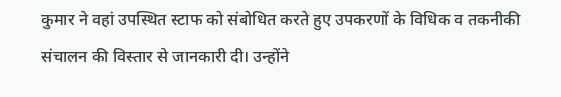कुमार ने वहां उपस्थित स्टाफ को संबोधित करते हुए उपकरणों के विधिक व तकनीकी संचालन की विस्तार से जानकारी दी। उन्होंने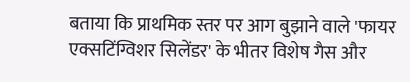बताया कि प्राथमिक स्तर पर आग बुझाने वाले 'फायर एक्सटिंग्विशर सिलेंडर' के भीतर विशेष गैस और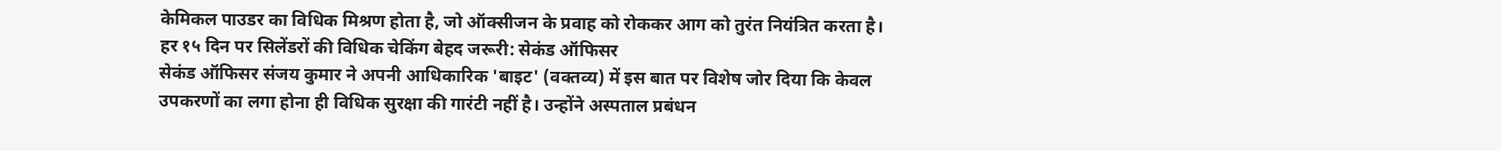केमिकल पाउडर का विधिक मिश्रण होता है, जो ऑक्सीजन के प्रवाह को रोककर आग को तुरंत नियंत्रित करता है।
हर १५ दिन पर सिलेंडरों की विधिक चेकिंग बेहद जरूरी: सेकंड ऑफिसर
सेकंड ऑफिसर संजय कुमार ने अपनी आधिकारिक 'बाइट' (वक्तव्य) में इस बात पर विशेष जोर दिया कि केवल उपकरणों का लगा होना ही विधिक सुरक्षा की गारंटी नहीं है। उन्होंने अस्पताल प्रबंधन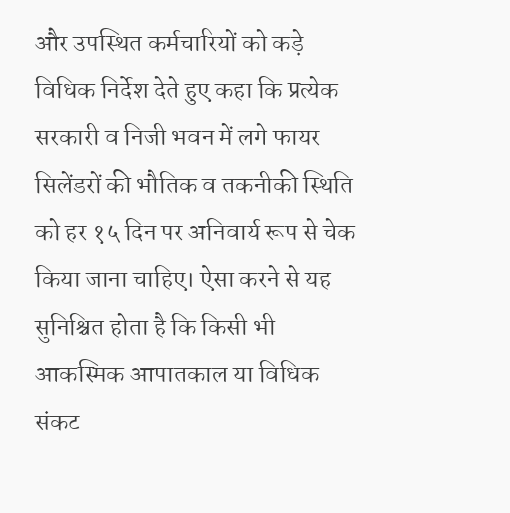और उपस्थित कर्मचारियों को कड़े विधिक निर्देश देते हुए कहा कि प्रत्येक सरकारी व निजी भवन में लगे फायर सिलेंडरों की भौतिक व तकनीकी स्थिति को हर १५ दिन पर अनिवार्य रूप से चेक किया जाना चाहिए। ऐसा करने से यह सुनिश्चित होता है कि किसी भी आकस्मिक आपातकाल या विधिक संकट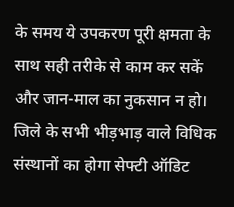के समय ये उपकरण पूरी क्षमता के साथ सही तरीके से काम कर सकें और जान-माल का नुकसान न हो।
जिले के सभी भीड़भाड़ वाले विधिक संस्थानों का होगा सेफ्टी ऑडिट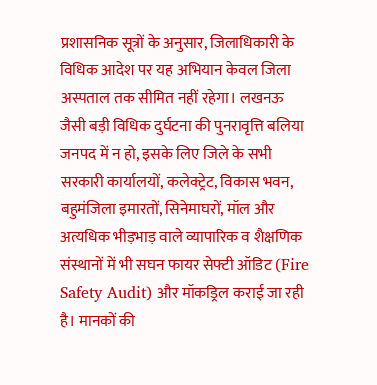प्रशासनिक सूत्रों के अनुसार, जिलाधिकारी के विधिक आदेश पर यह अभियान केवल जिला अस्पताल तक सीमित नहीं रहेगा। लखनऊ जैसी बड़ी विधिक दुर्घटना की पुनरावृत्ति बलिया जनपद में न हो, इसके लिए जिले के सभी सरकारी कार्यालयों, कलेक्ट्रेट, विकास भवन, बहुमंजिला इमारतों, सिनेमाघरों, मॉल और अत्यधिक भीड़भाड़ वाले व्यापारिक व शैक्षणिक संस्थानों में भी सघन फायर सेफ्टी ऑडिट (Fire Safety Audit) और मॉकड्रिल कराई जा रही है। मानकों की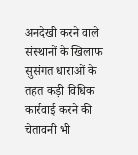अनदेखी करने वाले संस्थानों के खिलाफ सुसंगत धाराओं के तहत कड़ी विधिक कार्रवाई करने की चेतावनी भी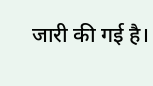जारी की गई है।